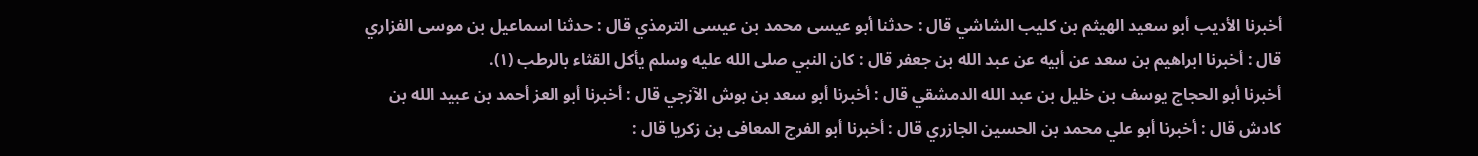أخبرنا الأديب أبو سعيد الهيثم بن كليب الشاشي قال : حدثنا أبو عيسى محمد بن عيسى الترمذي قال : حدثنا اسماعيل بن موسى الفزاري قال : أخبرنا ابراهيم بن سعد عن أبيه عن عبد الله بن جعفر قال : كان النبي صلى الله عليه وسلم يأكل القثاء بالرطب (١).
أخبرنا أبو الحجاج يوسف بن خليل بن عبد الله الدمشقي قال : أخبرنا أبو سعد بن بوش الآزجي قال : أخبرنا أبو العز أحمد بن عبيد الله بن كادش قال : أخبرنا أبو علي محمد بن الحسين الجازري قال : أخبرنا أبو الفرج المعافى بن زكريا قال :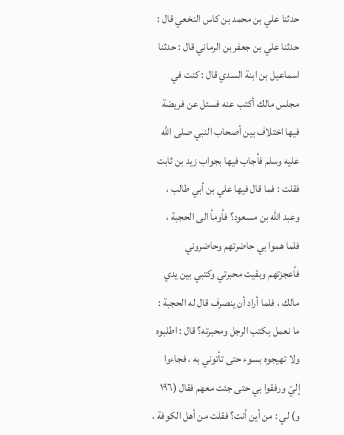حدثنا علي بن محمد بن كاس النخعي قال : حدثنا علي بن جعفر بن الرماني قال : حدثنا اسماعيل بن ابنة السدي قال : كنت في مجلس مالك أكتب عنه فسئل عن فريضة فيها اختلاف بين أصحاب النبي صلى الله عليه وسلم فأجاب فيها بجواب زيد بن ثابت فقلت : فما قال فيها علي بن أبي طالب ، وعبد الله بن مسعود؟ فأومأ الى الحجبة ، فلما هموا بي حاضرتهم وحاضروني فأعجزتهم وبقيت محبرتي وكتبي بين يدي مالك ، فلما أراد أن ينصرف قال له الحجبة : ما نعمل بكتب الرجل ومحبرته؟ قال : اطلبوه ولا تهيجوه بسوء حتى تأتوني به ، فجاءوا إليّ ورفقوا بي حتى جئت معهم فقال (١٩٦ و) لي : من أين أنت؟ فقلت من أهل الكوفة ،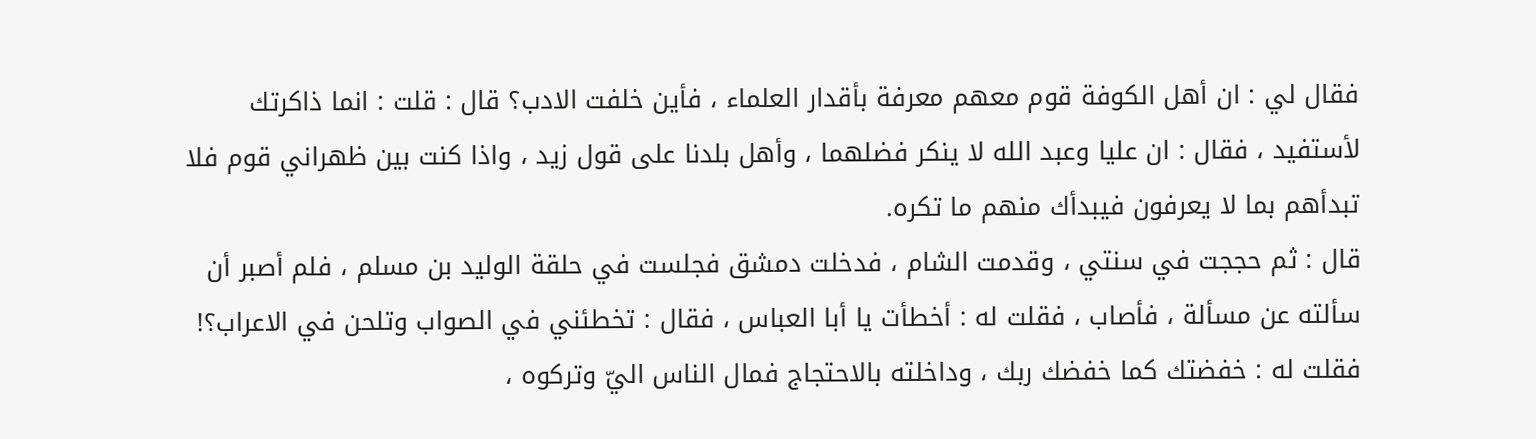فقال لي : ان أهل الكوفة قوم معهم معرفة بأقدار العلماء ، فأين خلفت الادب؟ قال : قلت : انما ذاكرتك لأستفيد ، فقال : ان عليا وعبد الله لا ينكر فضلهما ، وأهل بلدنا على قول زيد ، واذا كنت بين ظهراني قوم فلا تبدأهم بما لا يعرفون فيبدأك منهم ما تكره.
قال : ثم حججت في سنتي ، وقدمت الشام ، فدخلت دمشق فجلست في حلقة الوليد بن مسلم ، فلم أصبر أن سألته عن مسألة ، فأصاب ، فقلت له : أخطأت يا أبا العباس ، فقال : تخطئني في الصواب وتلحن في الاعراب؟! فقلت له : خفضتك كما خفضك ربك ، وداخلته بالاحتجاج فمال الناس اليّ وتركوه ،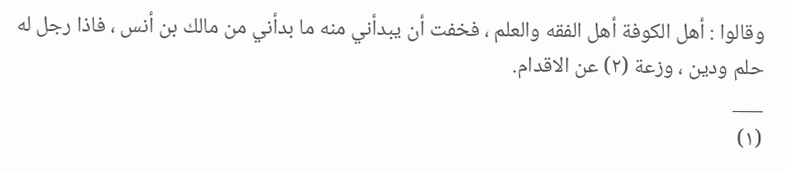وقالوا : أهل الكوفة أهل الفقه والعلم ، فخفت أن يبدأني منه ما بدأني من مالك بن أنس ، فاذا رجل له حلم ودين ، وزعة (٢) عن الاقدام.
___
(١)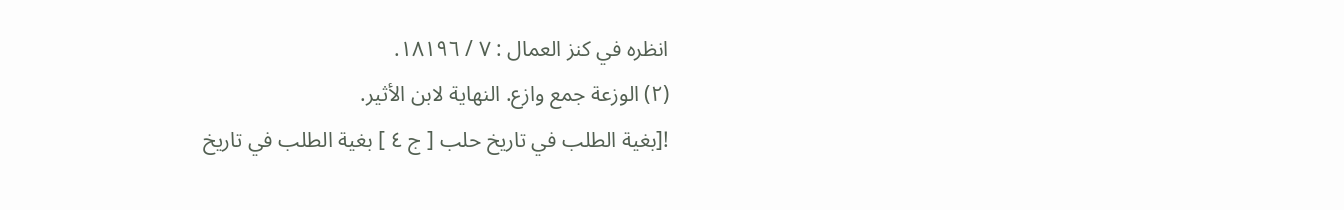انظره في كنز العمال : ٧ / ١٨١٩٦.
(٢) الوزعة جمع وازع. النهاية لابن الأثير.
![بغية الطلب في تاريخ حلب [ ج ٤ ] بغية الطلب في تاريخ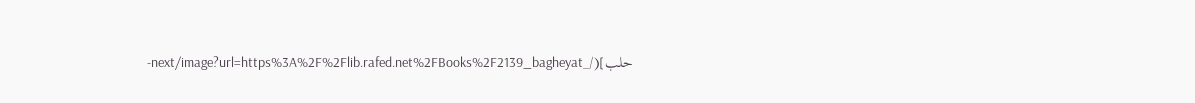حلب](/_next/image?url=https%3A%2F%2Flib.rafed.net%2FBooks%2F2139_bagheyat-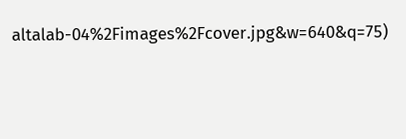altalab-04%2Fimages%2Fcover.jpg&w=640&q=75)